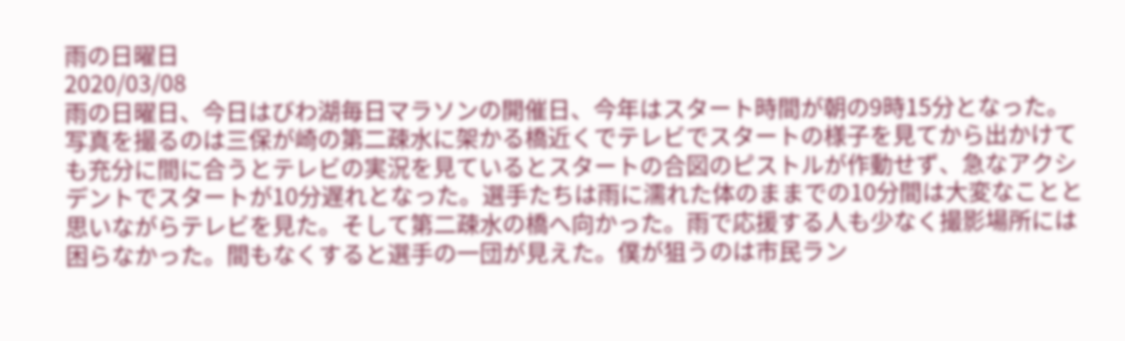雨の日曜日
2020/03/08
雨の日曜日、今日はびわ湖毎日マラソンの開催日、今年はスタート時間が朝の9時15分となった。写真を撮るのは三保が崎の第二疎水に架かる橋近くでテレビでスタートの様子を見てから出かけても充分に間に合うとテレビの実況を見ているとスタートの合図のピストルが作動せず、急なアクシデントでスタートが10分遅れとなった。選手たちは雨に濡れた体のままでの10分間は大変なことと思いながらテレビを見た。そして第二疎水の橋へ向かった。雨で応援する人も少なく撮影場所には困らなかった。間もなくすると選手の一団が見えた。僕が狙うのは市民ラン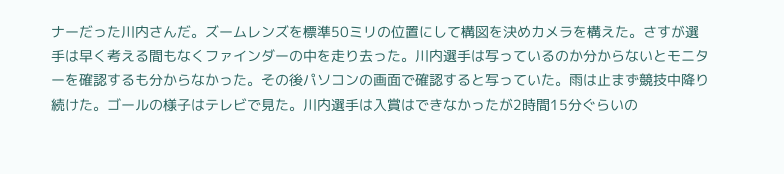ナーだった川内さんだ。ズームレンズを標準50ミリの位置にして構図を決めカメラを構えた。さすが選手は早く考える間もなくファインダーの中を走り去った。川内選手は写っているのか分からないとモニターを確認するも分からなかった。その後パソコンの画面で確認すると写っていた。雨は止まず競技中降り続けた。ゴールの様子はテレビで見た。川内選手は入賞はできなかったが2時間15分ぐらいの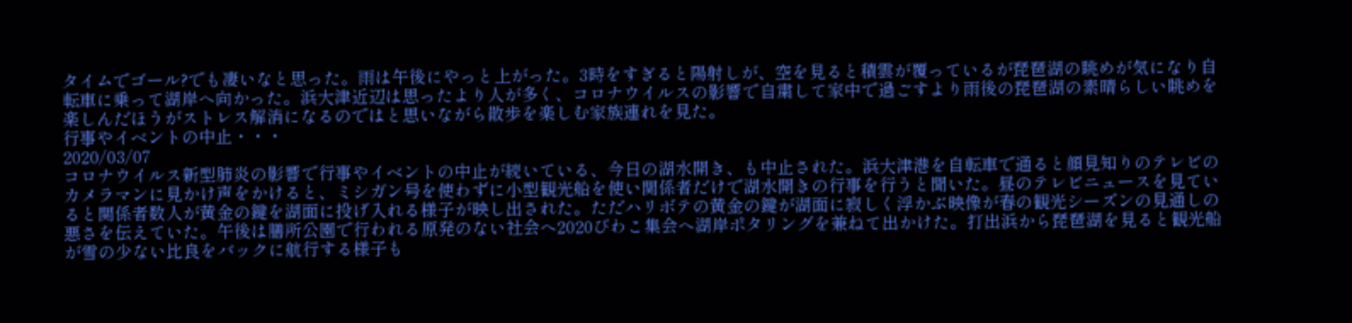タイムでゴール?でも凄いなと思った。雨は午後にやっと上がった。3時をすぎると陽射しが、空を見ると積雲が覆っているが琵琶湖の眺めが気になり自転車に乗って湖岸へ向かった。浜大津近辺は思ったより人が多く、コロナウイルスの影響で自粛して家中で過ごすより雨後の琵琶湖の素晴らしい眺めを楽しんだほうがストレス解消になるのではと思いながら散歩を楽しむ家族連れを見た。
行事やイベントの中止・・・
2020/03/07
コロナウイルス新型肺炎の影響で行事やイベントの中止が続いている、今日の湖水開き、も中止された。浜大津港を自転車で通ると顔見知りのテレビのカメラマンに見かけ声をかけると、ミシガン号を使わずに小型観光船を使い関係者だけで湖水開きの行事を行うと聞いた。昼のテレビニュースを見ていると関係者数人が黄金の鍵を湖面に投げ入れる様子が映し出された。ただハリボテの黄金の鍵が湖面に寂しく浮かぶ映像が春の観光シーズンの見通しの悪さを伝えていた。午後は膳所公園で行われる原発のない社会へ2020びわこ集会へ湖岸ポタリングを兼ねて出かけた。打出浜から琵琶湖を見ると観光船が雪の少ない比良をバックに航行する様子も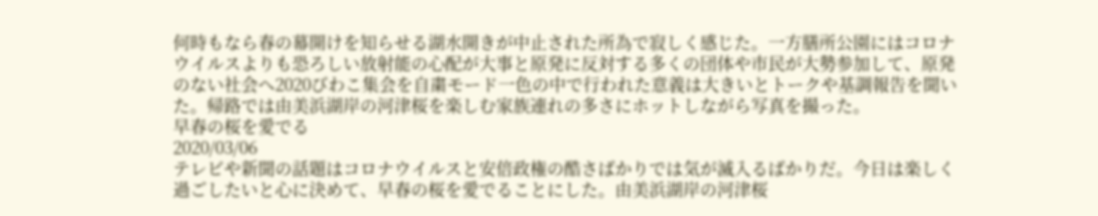何時もなら春の幕開けを知らせる湖水開きが中止された所為で寂しく感じた。一方膳所公園にはコロナウイルスよりも恐ろしい放射能の心配が大事と原発に反対する多くの団体や市民が大勢参加して、原発のない社会へ2020びわこ集会を自粛モード一色の中で行われた意義は大きいとトークや基調報告を聞いた。帰路では由美浜湖岸の河津桜を楽しむ家族連れの多さにホットしながら写真を撮った。
早春の桜を愛でる
2020/03/06
テレビや新聞の話題はコロナウイルスと安倍政権の酷さばかりでは気が滅入るばかりだ。今日は楽しく過ごしたいと心に決めて、早春の桜を愛でることにした。由美浜湖岸の河津桜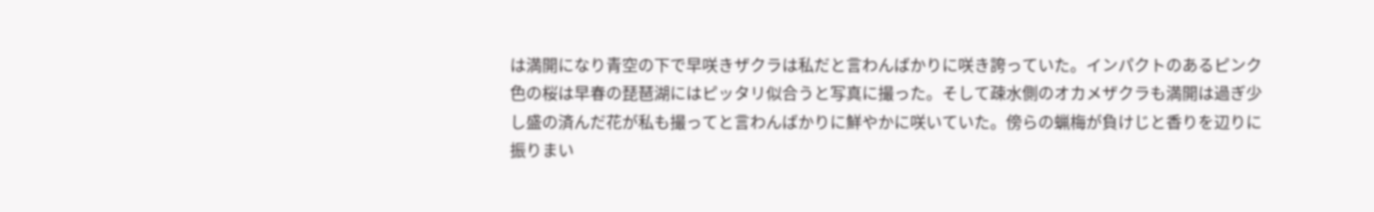は満開になり青空の下で早咲きザクラは私だと言わんばかりに咲き誇っていた。インパクトのあるピンク色の桜は早春の琵琶湖にはピッタリ似合うと写真に撮った。そして疎水側のオカメザクラも満開は過ぎ少し盛の済んだ花が私も撮ってと言わんばかりに鮮やかに咲いていた。傍らの蝋梅が負けじと香りを辺りに振りまい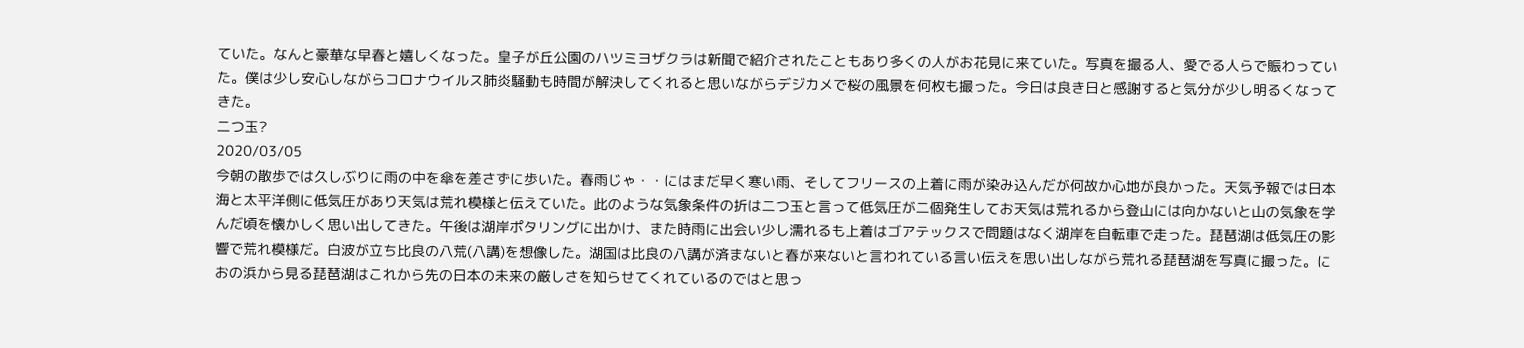ていた。なんと豪華な早春と嬉しくなった。皇子が丘公園のハツミヨザクラは新聞で紹介されたこともあり多くの人がお花見に来ていた。写真を撮る人、愛でる人らで賑わっていた。僕は少し安心しながらコロナウイルス肺炎騒動も時間が解決してくれると思いながらデジカメで桜の風景を何枚も撮った。今日は良き日と感謝すると気分が少し明るくなってきた。
二つ玉?
2020/03/05
今朝の散歩では久しぶりに雨の中を傘を差さずに歩いた。春雨じゃ・・にはまだ早く寒い雨、そしてフリースの上着に雨が染み込んだが何故か心地が良かった。天気予報では日本海と太平洋側に低気圧があり天気は荒れ模様と伝えていた。此のような気象条件の折は二つ玉と言って低気圧が二個発生してお天気は荒れるから登山には向かないと山の気象を学んだ頃を懐かしく思い出してきた。午後は湖岸ポタリングに出かけ、また時雨に出会い少し濡れるも上着はゴアテックスで問題はなく湖岸を自転車で走った。琵琶湖は低気圧の影響で荒れ模様だ。白波が立ち比良の八荒(八講)を想像した。湖国は比良の八講が済まないと春が来ないと言われている言い伝えを思い出しながら荒れる琵琶湖を写真に撮った。におの浜から見る琵琶湖はこれから先の日本の未来の厳しさを知らせてくれているのではと思っ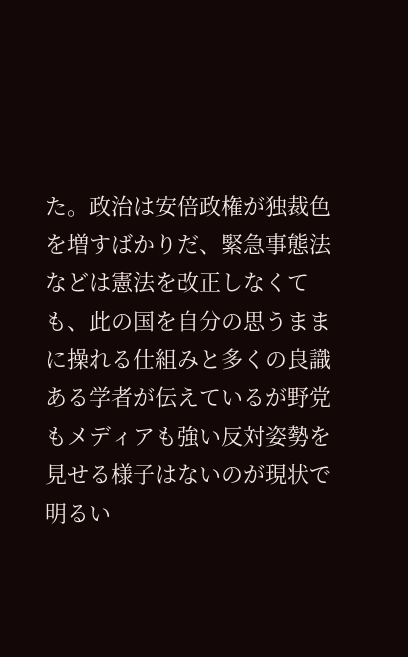た。政治は安倍政権が独裁色を増すばかりだ、緊急事態法などは憲法を改正しなくても、此の国を自分の思うままに操れる仕組みと多くの良識ある学者が伝えているが野党もメディアも強い反対姿勢を見せる様子はないのが現状で明るい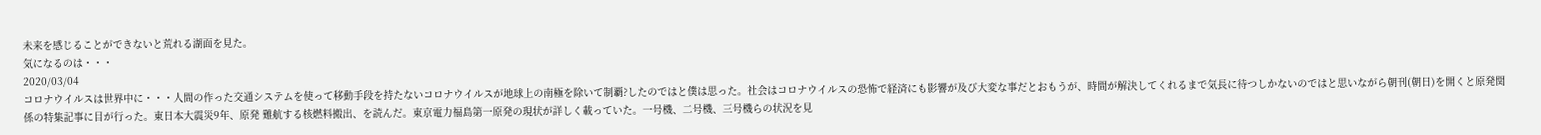未来を感じることができないと荒れる湖面を見た。
気になるのは・・・
2020/03/04
コロナウイルスは世界中に・・・人間の作った交通システムを使って移動手段を持たないコロナウイルスが地球上の南極を除いて制覇?したのではと僕は思った。社会はコロナウイルスの恐怖で経済にも影響が及び大変な事だとおもうが、時間が解決してくれるまで気長に待つしかないのではと思いながら朝刊(朝日)を開くと原発関係の特集記事に目が行った。東日本大震災9年、原発 難航する核燃料搬出、を読んだ。東京電力福島第一原発の現状が詳しく載っていた。一号機、二号機、三号機らの状況を見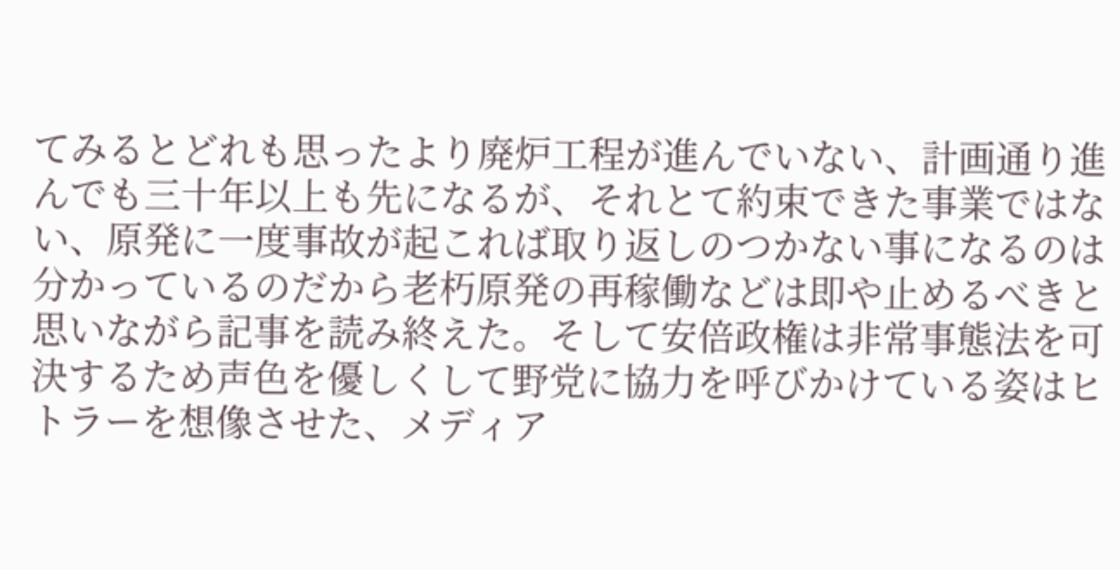てみるとどれも思ったより廃炉工程が進んでいない、計画通り進んでも三十年以上も先になるが、それとて約束できた事業ではない、原発に一度事故が起これば取り返しのつかない事になるのは分かっているのだから老朽原発の再稼働などは即や止めるべきと思いながら記事を読み終えた。そして安倍政権は非常事態法を可決するため声色を優しくして野党に協力を呼びかけている姿はヒトラーを想像させた、メディア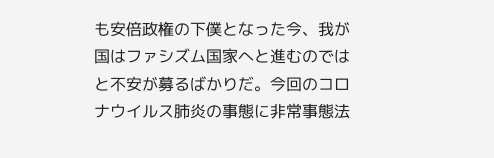も安倍政権の下僕となった今、我が国はファシズム国家へと進むのではと不安が募るばかりだ。今回のコロナウイルス肺炎の事態に非常事態法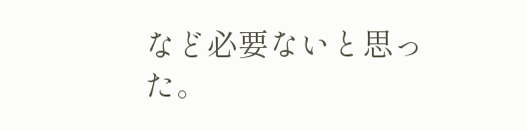など必要ないと思った。